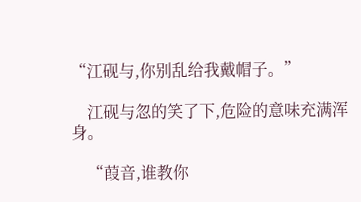“江砚与,你别乱给我戴帽子。”

    江砚与忽的笑了下,危险的意味充满浑身。

    “葭音,谁教你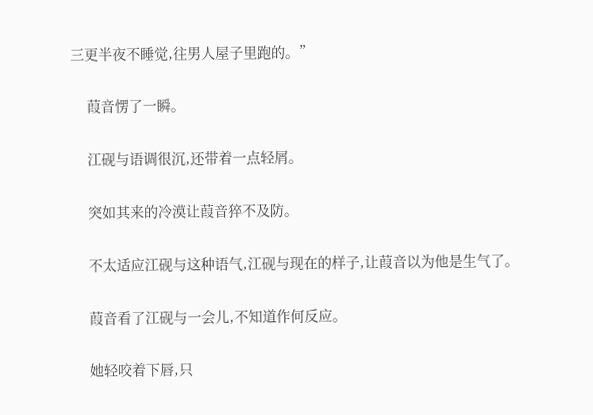三更半夜不睡觉,往男人屋子里跑的。”

    葭音愣了一瞬。

    江砚与语调很沉,还带着一点轻屑。

    突如其来的冷漠让葭音猝不及防。

    不太适应江砚与这种语气,江砚与现在的样子,让葭音以为他是生气了。

    葭音看了江砚与一会儿,不知道作何反应。

    她轻咬着下唇,只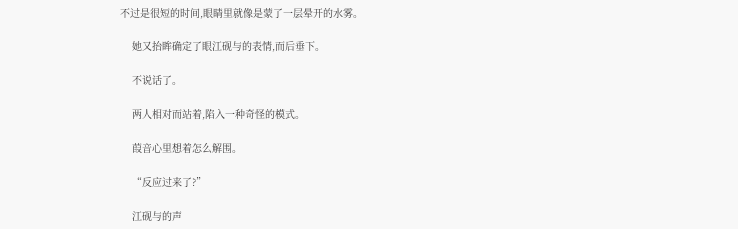不过是很短的时间,眼睛里就像是蒙了一层晕开的水雾。

    她又抬眸确定了眼江砚与的表情,而后垂下。

    不说话了。

    两人相对而站着,陷入一种奇怪的模式。

    葭音心里想着怎么解围。

    “反应过来了?”

    江砚与的声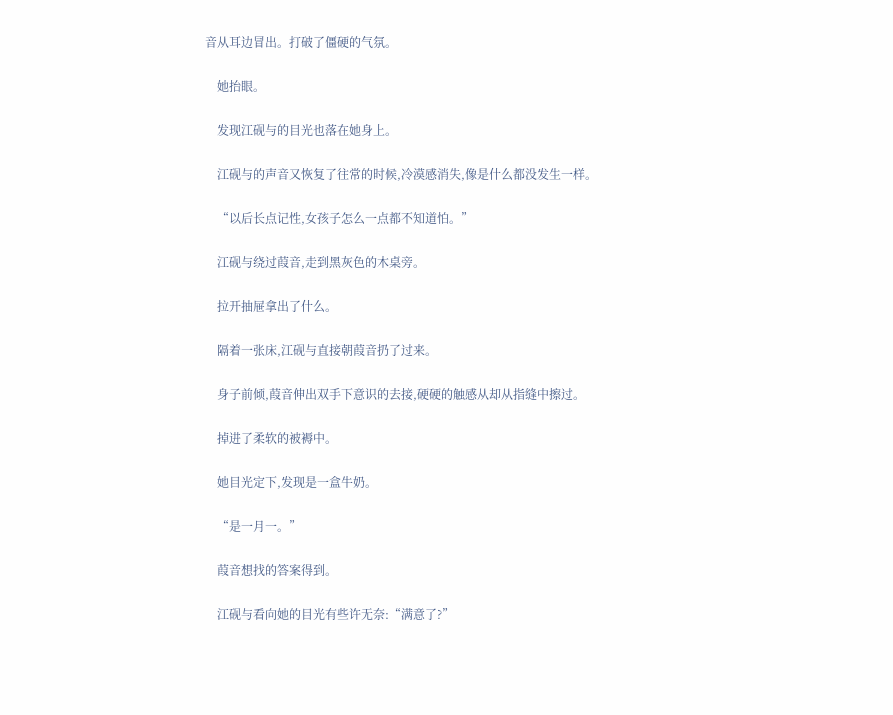音从耳边冒出。打破了僵硬的气氛。

    她抬眼。

    发现江砚与的目光也落在她身上。

    江砚与的声音又恢复了往常的时候,冷漠感消失,像是什么都没发生一样。

    “以后长点记性,女孩子怎么一点都不知道怕。”

    江砚与绕过葭音,走到黑灰色的木桌旁。

    拉开抽屉拿出了什么。

    隔着一张床,江砚与直接朝葭音扔了过来。

    身子前倾,葭音伸出双手下意识的去接,硬硬的触感从却从指缝中擦过。

    掉进了柔软的被褥中。

    她目光定下,发现是一盒牛奶。

    “是一月一。”

    葭音想找的答案得到。

    江砚与看向她的目光有些许无奈:“满意了?”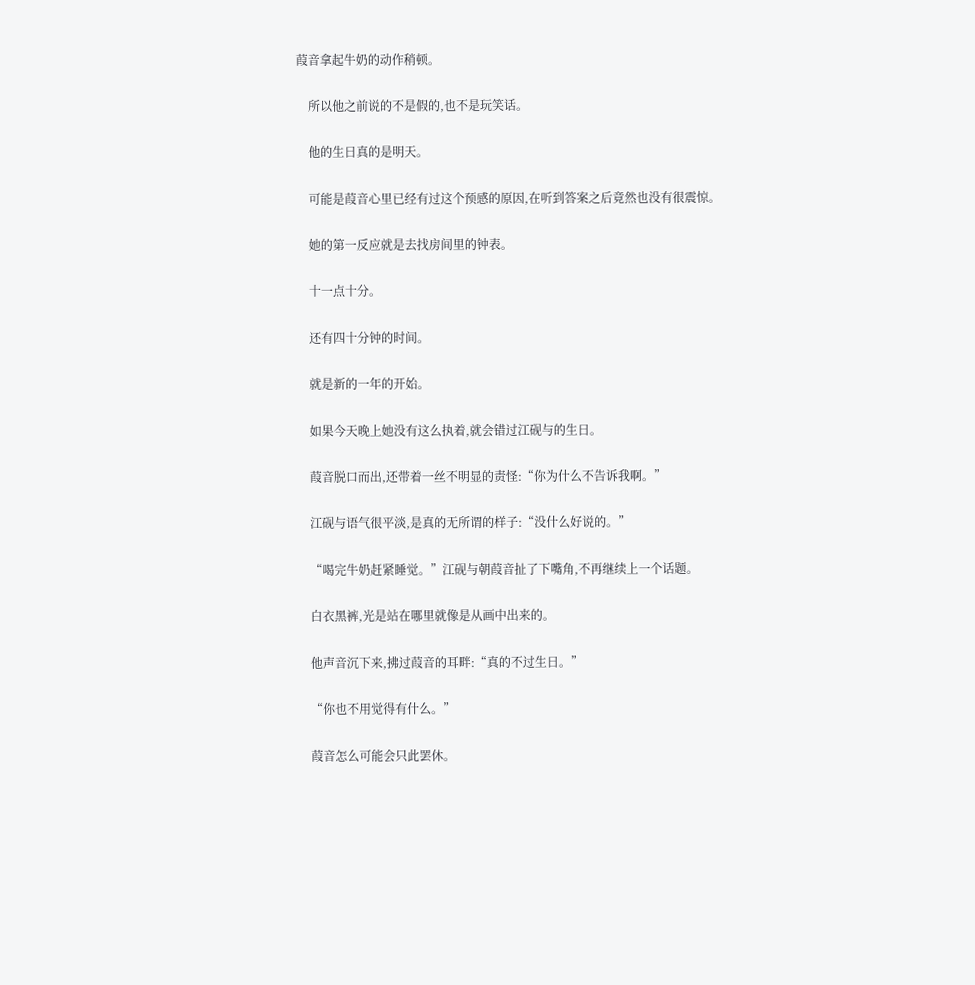葭音拿起牛奶的动作稍顿。

    所以他之前说的不是假的,也不是玩笑话。

    他的生日真的是明天。

    可能是葭音心里已经有过这个预感的原因,在听到答案之后竟然也没有很震惊。

    她的第一反应就是去找房间里的钟表。

    十一点十分。

    还有四十分钟的时间。

    就是新的一年的开始。

    如果今天晚上她没有这么执着,就会错过江砚与的生日。

    葭音脱口而出,还带着一丝不明显的责怪:“你为什么不告诉我啊。”

    江砚与语气很平淡,是真的无所谓的样子:“没什么好说的。”

    “喝完牛奶赶紧睡觉。”江砚与朝葭音扯了下嘴角,不再继续上一个话题。

    白衣黑裤,光是站在哪里就像是从画中出来的。

    他声音沉下来,拂过葭音的耳畔:“真的不过生日。”

    “你也不用觉得有什么。”

    葭音怎么可能会只此罢休。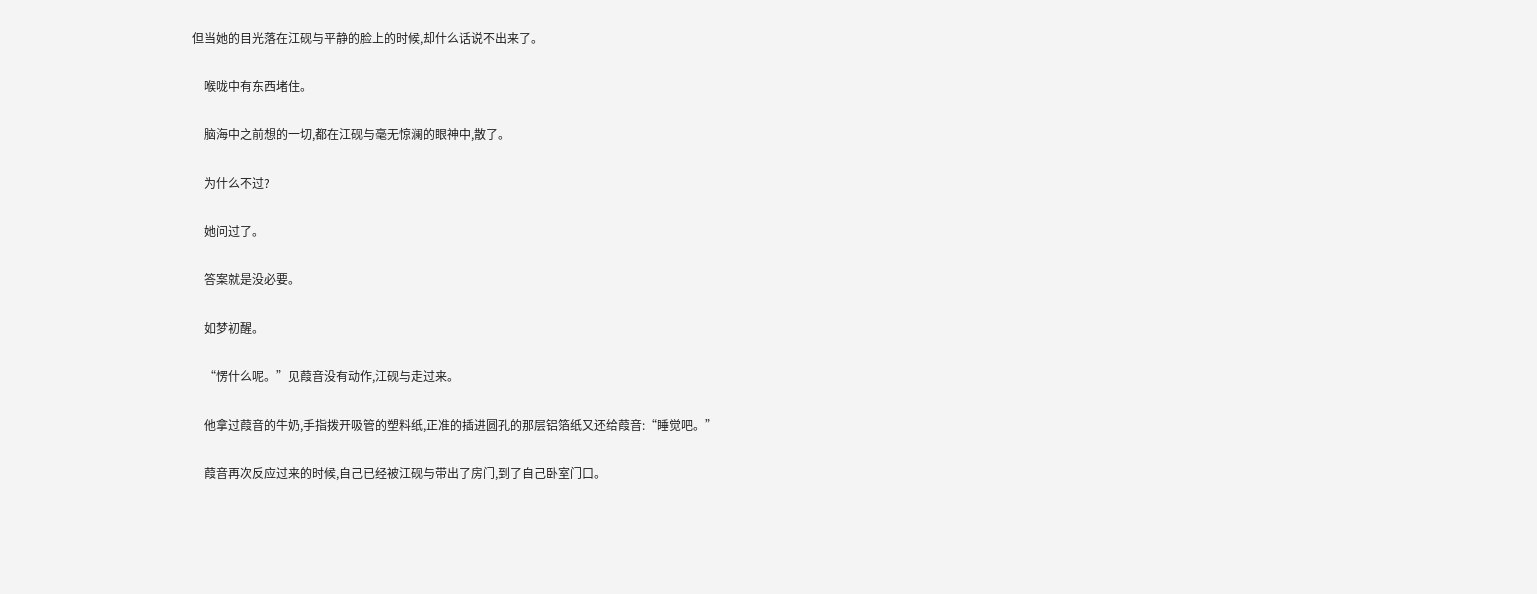但当她的目光落在江砚与平静的脸上的时候,却什么话说不出来了。

    喉咙中有东西堵住。

    脑海中之前想的一切,都在江砚与毫无惊澜的眼神中,散了。

    为什么不过?

    她问过了。

    答案就是没必要。

    如梦初醒。

    “愣什么呢。”见葭音没有动作,江砚与走过来。

    他拿过葭音的牛奶,手指拨开吸管的塑料纸,正准的插进圆孔的那层铝箔纸又还给葭音:“睡觉吧。”

    葭音再次反应过来的时候,自己已经被江砚与带出了房门,到了自己卧室门口。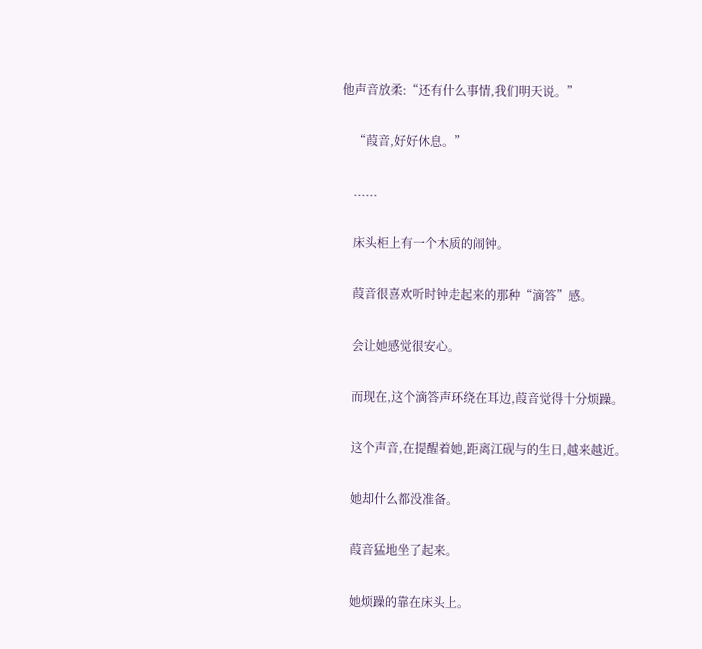他声音放柔:“还有什么事情,我们明天说。”

    “葭音,好好休息。”

    ......

    床头柜上有一个木质的闹钟。

    葭音很喜欢听时钟走起来的那种“滴答”感。

    会让她感觉很安心。

    而现在,这个滴答声环绕在耳边,葭音觉得十分烦躁。

    这个声音,在提醒着她,距离江砚与的生日,越来越近。

    她却什么都没准备。

    葭音猛地坐了起来。

    她烦躁的靠在床头上。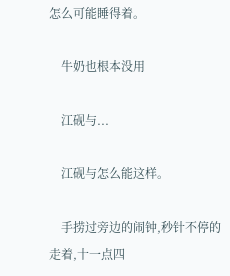怎么可能睡得着。

    牛奶也根本没用

    江砚与...

    江砚与怎么能这样。

    手捞过旁边的闹钟,秒针不停的走着,十一点四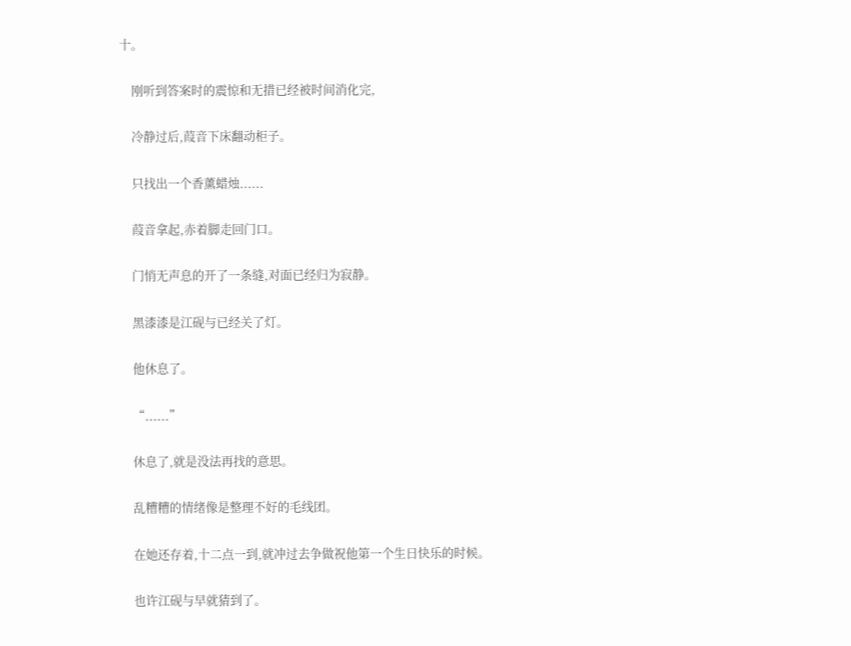十。

    刚听到答案时的震惊和无措已经被时间消化完,

    冷静过后,葭音下床翻动柜子。

    只找出一个香薰蜡烛......

    葭音拿起,赤着脚走回门口。

    门悄无声息的开了一条缝,对面已经归为寂静。

    黑漆漆是江砚与已经关了灯。

    他休息了。

    “......”

    休息了,就是没法再找的意思。

    乱糟糟的情绪像是整理不好的毛线团。

    在她还存着,十二点一到,就冲过去争做祝他第一个生日快乐的时候。

    也许江砚与早就猜到了。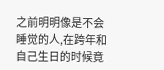之前明明像是不会睡觉的人,在跨年和自己生日的时候竟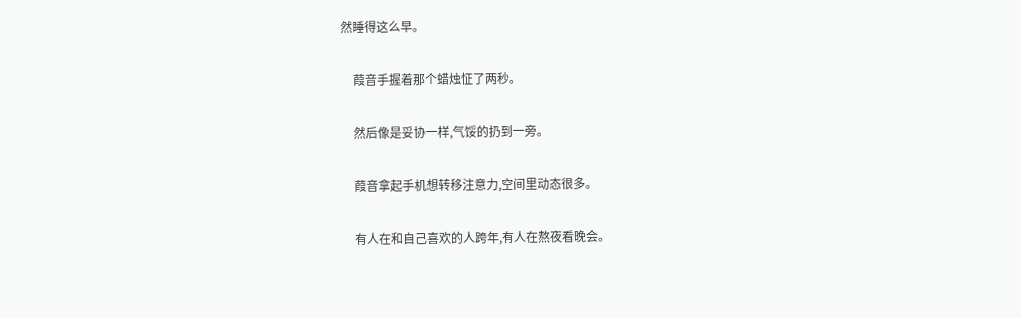然睡得这么早。

    葭音手握着那个蜡烛怔了两秒。

    然后像是妥协一样,气馁的扔到一旁。

    葭音拿起手机想转移注意力,空间里动态很多。

    有人在和自己喜欢的人跨年,有人在熬夜看晚会。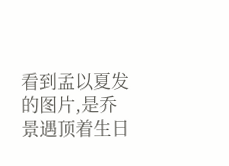看到孟以夏发的图片,是乔景遇顶着生日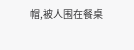帽,被人围在餐桌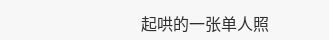起哄的一张单人照